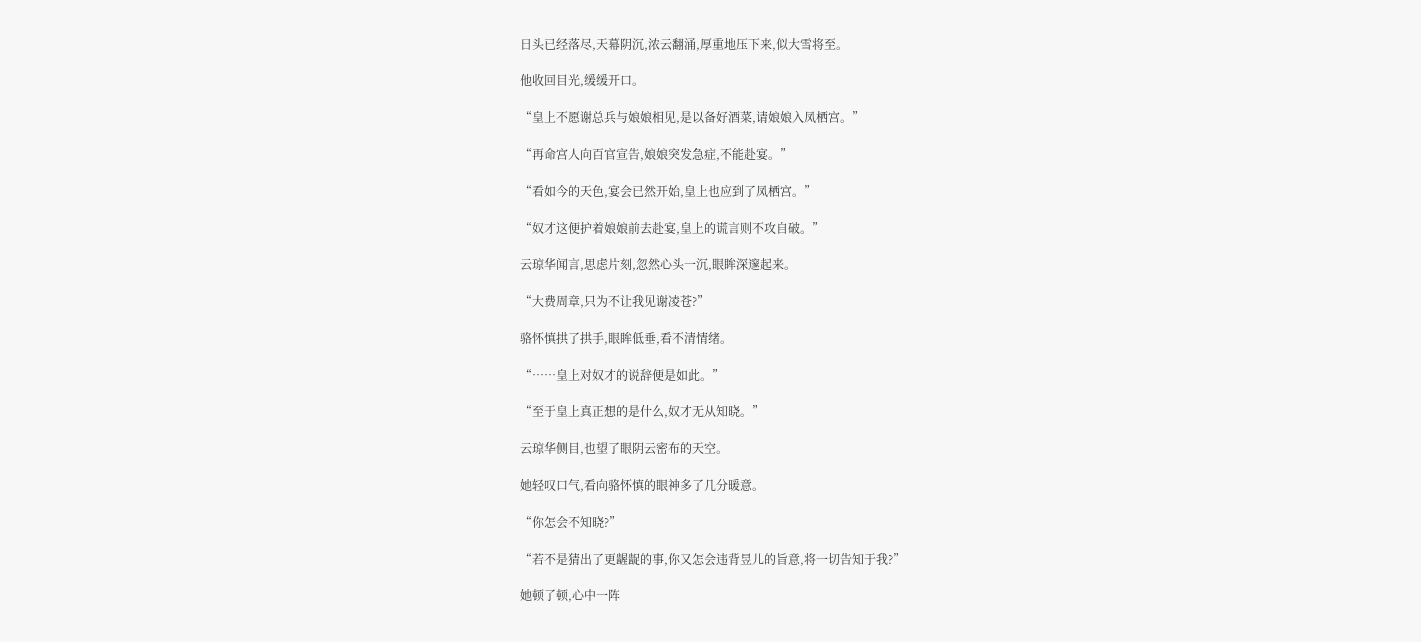日头已经落尽,天幕阴沉,浓云翻涌,厚重地压下来,似大雪将至。

他收回目光,缓缓开口。

“皇上不愿谢总兵与娘娘相见,是以备好酒菜,请娘娘入凤栖宫。”

“再命宫人向百官宣告,娘娘突发急症,不能赴宴。”

“看如今的天色,宴会已然开始,皇上也应到了凤栖宫。”

“奴才这便护着娘娘前去赴宴,皇上的谎言则不攻自破。”

云琼华闻言,思虑片刻,忽然心头一沉,眼眸深邃起来。

“大费周章,只为不让我见谢凌苍?”

骆怀慎拱了拱手,眼眸低垂,看不清情绪。

“……皇上对奴才的说辞便是如此。”

“至于皇上真正想的是什么,奴才无从知晓。”

云琼华侧目,也望了眼阴云密布的天空。

她轻叹口气,看向骆怀慎的眼神多了几分暖意。

“你怎会不知晓?”

“若不是猜出了更龌龊的事,你又怎会违背昱儿的旨意,将一切告知于我?”

她顿了顿,心中一阵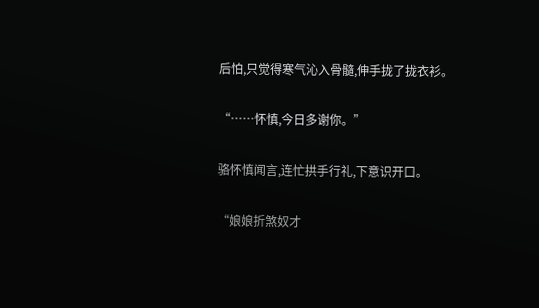后怕,只觉得寒气沁入骨髓,伸手拢了拢衣衫。

“……怀慎,今日多谢你。”

骆怀慎闻言,连忙拱手行礼,下意识开口。

“娘娘折煞奴才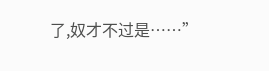了,奴才不过是……”